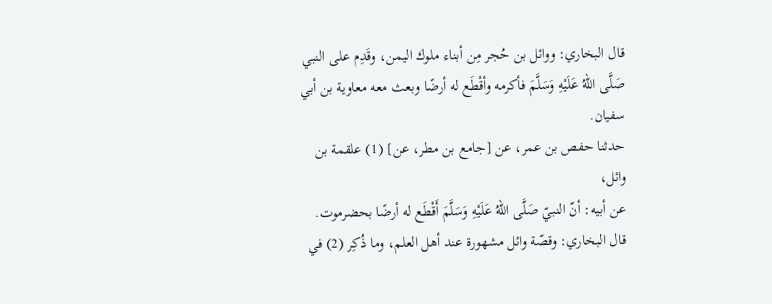قال البخاري: ووائل بن حُجر مِن أبناء ملوك اليمن، وقَدِم على النبي
صَلَّى اللهُ عَلَيْهِ وَسَلَّمَ فأكرمه وأقْطَع له أرضًا وبعث معه معاوية بن أبي سفيان.
حدثنا حفص بن عمر، عن [جامع بن مطر، عن] (1) علقمة بن وائل،
عن أبيه: أنّ النبيّ صَلَّى اللهُ عَلَيْهِ وَسَلَّمَ أَقْطَع له أرضًا بحضرموت.
قال البخاري: وقصّة وائل مشهورة عند أهل العلم، وما ذُكِر (2) في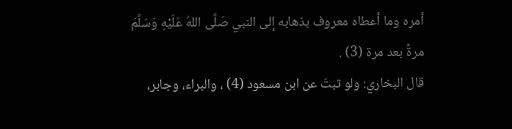أمره وما أعطاه معروف بذهابه إلى النبي صَلَّى اللهُ عَلَيْهِ وَسَلَّمَ مرةً بعد مرة (3) .
قال البخاري: ولو ثبتَ عن ابن مسعود (4) ، والبراء، وجابر،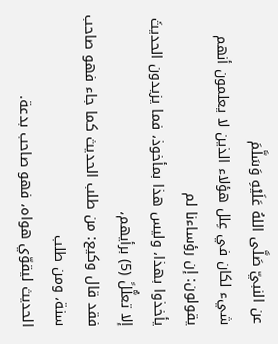عن النبيّ صَلَّى اللهُ عَلَيْهِ وَسَلَّمَ
شيء لكان في عِلل هؤلاء الذين لا يعلمون أنهم يقولون: إن رؤساءنا لم
يأخذوا بهذا، وليس هذا بمأخوذ، فما يزيدون الحديثَ إلا تعلُّلً (5) برأيهم،
فقد قال وكيع: من طلب الحديث كما جاء فهو صاحب سنة، ومن طلب
الحديث ليقوّي هواه، فهو صاحب بدعة.